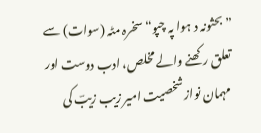”بحثونہ د ہوا پہ چپو“ سخرہ مٹہ (سوات) سے تعلق رکھنے والے مخلص، ادب دوست اور مہمان نواز شخصیت امیر زیب زیبؔ کی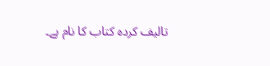تالیف کردہ کتاب کا نام ہے۔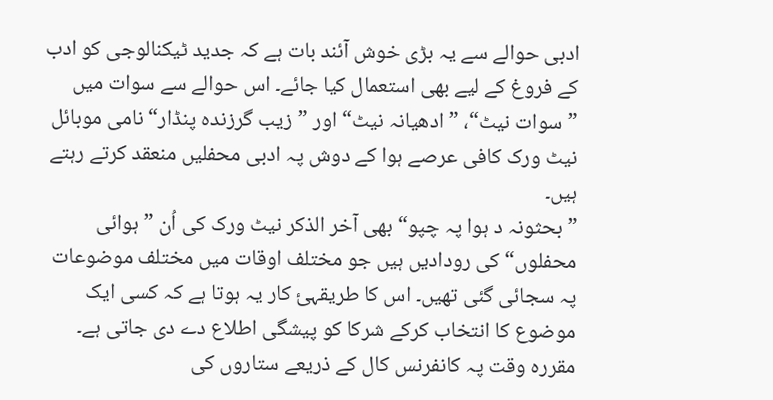ادبی حوالے سے یہ بڑی خوش آئند بات ہے کہ جدید ٹیکنالوجی کو ادب کے فروغ کے لیے بھی استعمال کیا جائے۔ اس حوالے سے سوات میں ”سوات نیٹ“، ”ادھیانہ نیٹ“ اور ”زیب گرزندہ پنڈار“ نامی موبائل نیٹ ورک کافی عرصے ہوا کے دوش پہ ادبی محفلیں منعقد کرتے رہتے ہیں۔
”بحثونہ د ہوا پہ چپو“ بھی آخر الذکر نیٹ ورک کی اُن ”ہوائی محفلوں“ کی رودادیں ہیں جو مختلف اوقات میں مختلف موضوعات پہ سجائی گئی تھیں۔ اس کا طریقہئ کار یہ ہوتا ہے کہ کسی ایک موضوع کا انتخاب کرکے شرکا کو پیشگی اطلاع دے دی جاتی ہے۔ مقررہ وقت پہ کانفرنس کال کے ذریعے ستاروں کی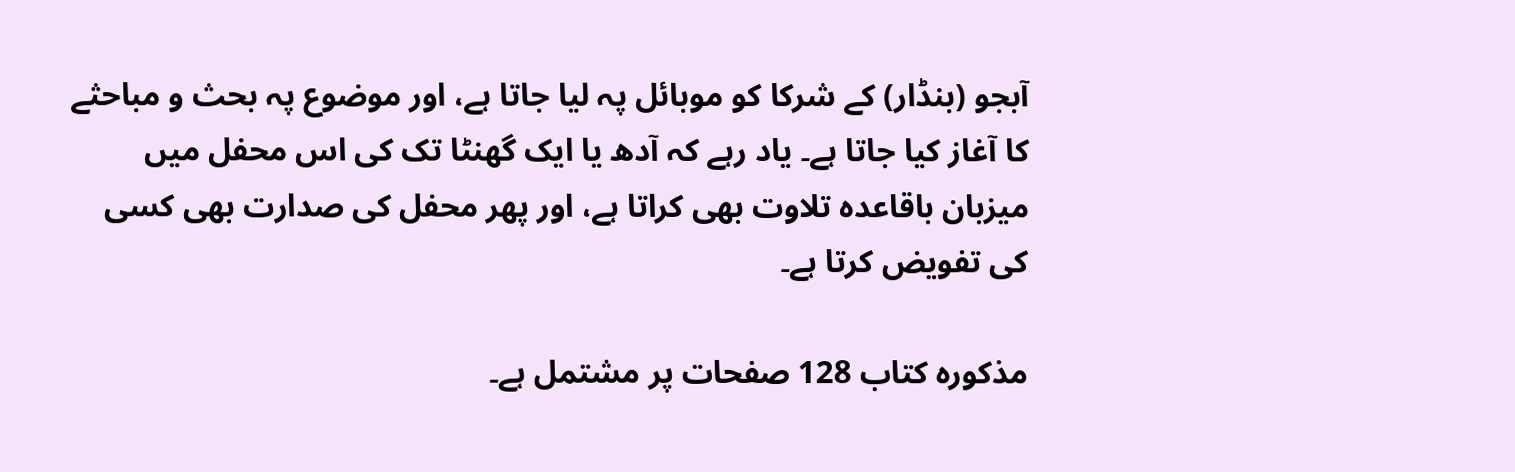آبجو (بنڈار) کے شرکا کو موبائل پہ لیا جاتا ہے، اور موضوع پہ بحث و مباحثے کا آغاز کیا جاتا ہے۔ یاد رہے کہ آدھ یا ایک گھنٹا تک کی اس محفل میں میزبان باقاعدہ تلاوت بھی کراتا ہے، اور پھر محفل کی صدارت بھی کسی کی تفویض کرتا ہے۔

مذکورہ کتاب 128 صفحات پر مشتمل ہے۔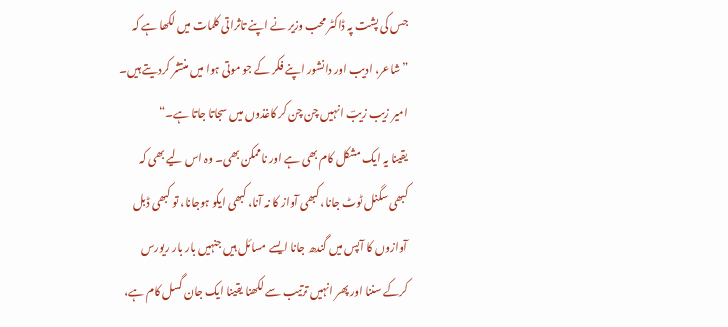جس کی پشت پہ ڈاکٹر محب وزیر نے اپنے تاثراتی کلمات میں لکھا ہے کہ ”شاعر، ادیب اور دانشور اپنے فکر کے جو موتی ہوا میں منتشر کردیتے ہیں۔ امیر زیب زیبؔ انہیں چن چن کر کاغذوں میں سجاتا جاتا ہے۔“
یقینا یہ ایک مشکل کام بھی ہے اور ناممکن بھی۔ وہ اس لیے بھی کہ کبھی سگنل ٹوٹ جانا، کبھی آواز کا نہ آنا، کبھی ایکو ہوجانا، تو کبھی ڈبل آوازوں کا آپس میں گندھ جانا ایسے مسائل ہیں جنہیں بار بار ریورس کرکے سننا اور پھر انہیں ترتیب سے لکھنا یقینا ایک جان گسل کام ہے،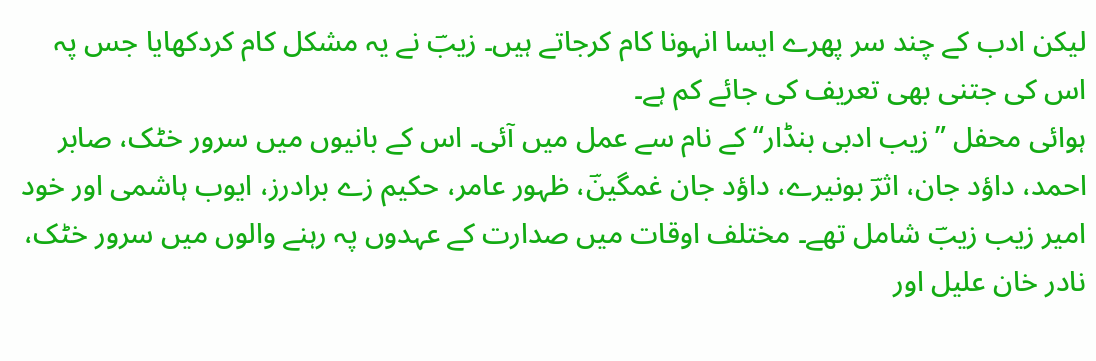لیکن ادب کے چند سر پھرے ایسا انہونا کام کرجاتے ہیں۔ زیبؔ نے یہ مشکل کام کردکھایا جس پہ اس کی جتنی بھی تعریف کی جائے کم ہے۔
ہوائی محفل ”زیب ادبی بنڈار“ کے نام سے عمل میں آئی۔ اس کے بانیوں میں سرور خٹک، صابر احمد، داؤد جان، اثرؔ بونیرے، داؤد جان غمگینؔ، ظہور عامر، حکیم زے برادرز، ایوب ہاشمی اور خود امیر زیب زیبؔ شامل تھے۔ مختلف اوقات میں صدارت کے عہدوں پہ رہنے والوں میں سرور خٹک، نادر خان علیل اور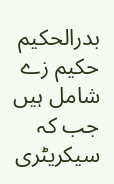بدرالحکیم حکیم زے شامل ہیں جب کہ سیکریٹری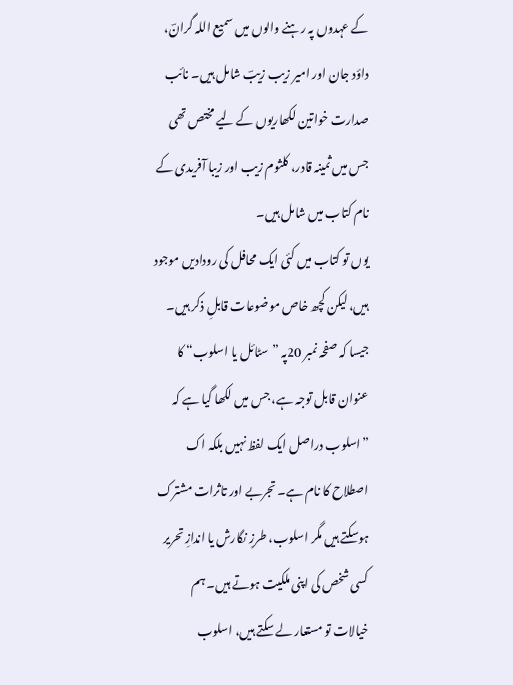کے عہدوں پہ رہنے والوں میں سمیع اللہ گرانؔ، داؤد جان اور امیر زیب زیبؔ شامل ہیں۔ نائب صدارت خواتین لکھاریوں کے لیے مختص تھی جس میں ثمینہ قادر، کلثوم زیب اور زیبا آفریدی کے نام کتاب میں شامل ہیں۔
یوں تو کتاب میں کئی ایک محافل کی رودادیں موجود ہیں، لیکن کچھ خاص موضوعات قابلِ ذکر ہیں۔ جیسا کہ صفحہ نمبر 20پہ ”سٹائل یا اسلوب“ کا عنوان قابل توجہ ہے، جس میں لکھا گیا ہے کہ ”اسلوب دراصل ایک لفظ نہیں بلکہ اک اصطلاح کا نام ہے۔ تجربے اور تاثرات مشترک ہوسکتے ہیں مگر اسلوب، طرزِ نگارش یا اندازِ تحریر کسی شخص کی اپنی ملکیت ہوتے ہیں۔ ہم خیالات تو مستعار لے سکتے ہیں، اسلوب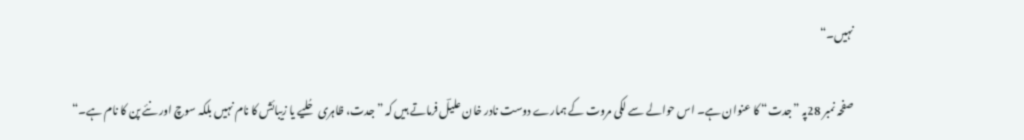نہیں۔“

صفحہ نمبر 28پہ ”جدت“ کا عنوان ہے۔ اس حوالے سے لکی مروت کے ہمارے دوست نادر خان علیلؔ فرماتے ہیں کہ ”جدت، ظاہری حُلیے یا زیبائش کا نام نہیں بلکہ سوچ اور نئے پن کا نام ہے۔“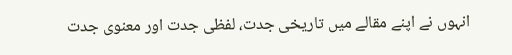انہوں نے اپنے مقالے میں تاریخی جدت، لفظی جدت اور معنوی جدت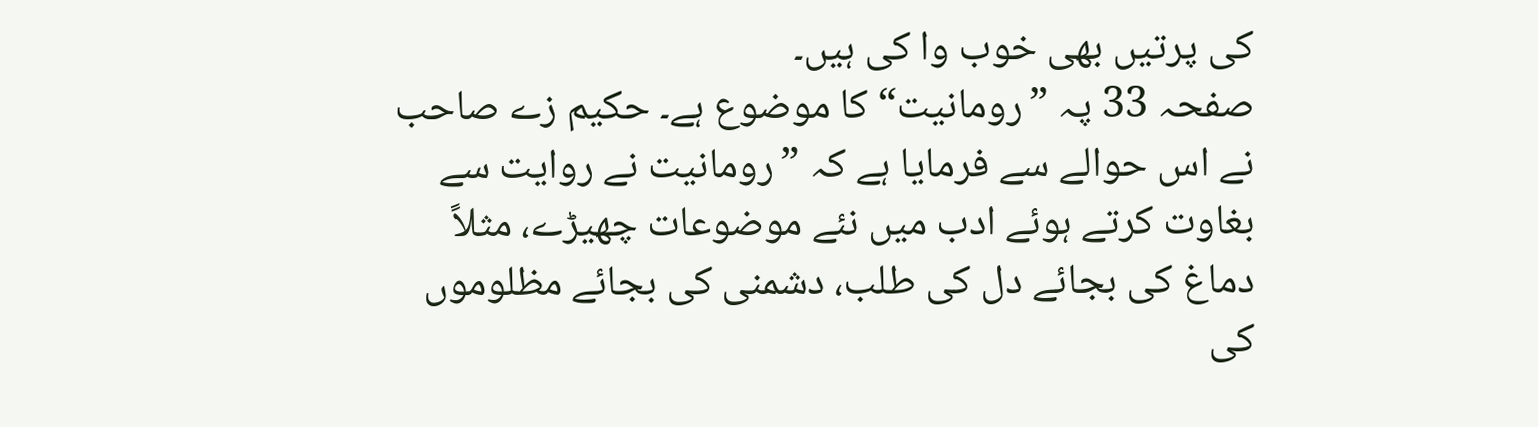کی پرتیں بھی خوب وا کی ہیں۔
صفحہ 33 پہ ”رومانیت“ کا موضوع ہے۔ حکیم زے صاحب نے اس حوالے سے فرمایا ہے کہ ”رومانیت نے روایت سے بغاوت کرتے ہوئے ادب میں نئے موضوعات چھیڑے، مثلاً دماغ کی بجائے دل کی طلب، دشمنی کی بجائے مظلوموں کی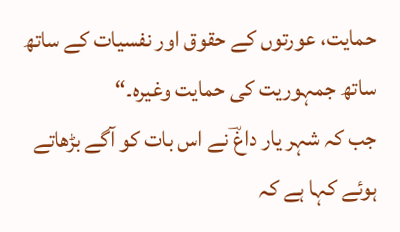حمایت، عورتوں کے حقوق اور نفسیات کے ساتھ ساتھ جمہوریت کی حمایت وغیرہ۔“
جب کہ شہر یار داغؔ نے اس بات کو آگے بڑھاتے ہوئے کہا ہے کہ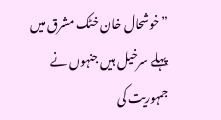”خوشحال خان خٹک مشرق میں پہلے سرخیل ہیں جنہوں نے جمہوریت کی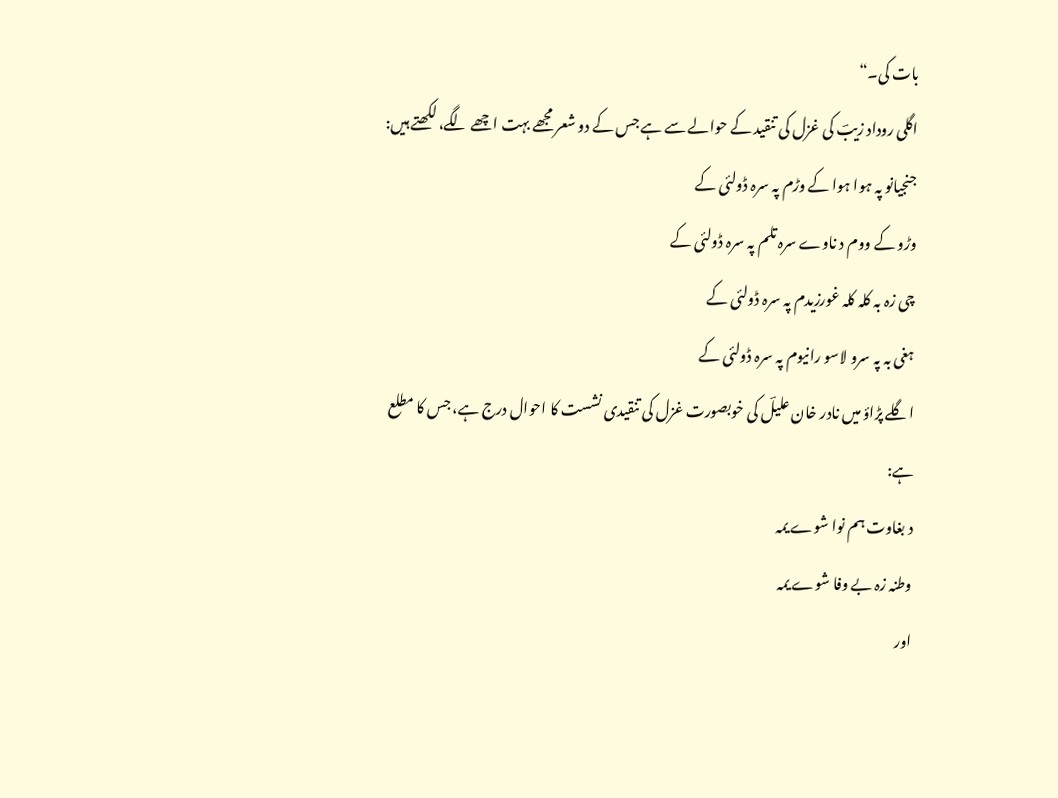بات کی۔“
اگلی روداد زیبؔ کی غزل کی تنقید کے حوالے سے ہے جس کے دو شعر مجھے بہت اچھے لگے، لکھتے ہیں:
جنجیانو پہ ہوا ہوا کے وڑم پہ سرہ ڈولئی کے
وڑو کے ووم د ناوے سرہ تلم پہ سرہ ڈولئی کے
چی زہ بہ کلہ کلہ غورزیدم پہ سرہ ڈولئی کے
ہغی بہ پہ سرو لاسو رانیوم پہ سرہ ڈولئی کے
اگلے پڑاؤ میں نادر خان علیلؔ کی خوبصورت غزل کی تنقیدی نشست کا احوال درج ہے، جس کا مطلع ہے:
د بغاوت ہم نوا شوے یمہ
وطنہ زہ بے وفا شوے یمہ
اور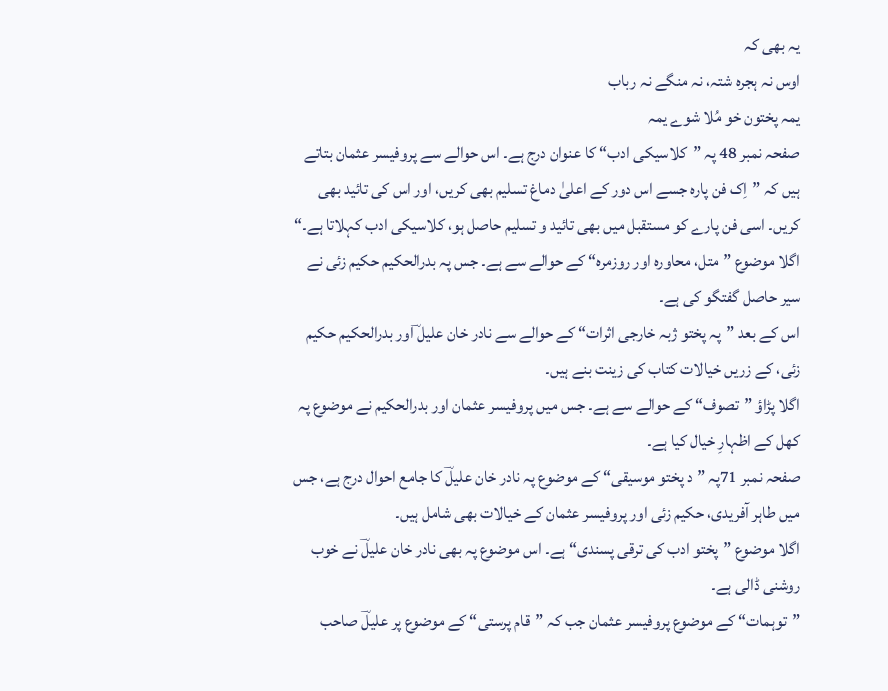یہ بھی کہ
اوس نہ ہجرہ شتہ، نہ منگے نہ رباب
یمہ پختون خو مُلا شوے یمہ
صفحہ نمبر 48 پہ ”کلاسیکی ادب“ کا عنوان درج ہے۔ اس حوالے سے پروفیسر عثمان بتاتے ہیں کہ ”اِک فن پارہ جسے اس دور کے اعلیٰ دماغ تسلیم بھی کریں، اور اس کی تائید بھی کریں۔ اسی فن پارے کو مستقبل میں بھی تائید و تسلیم حاصل ہو، کلاسیکی ادب کہلاتا ہے۔“
اگلا موضوع ”متل، محاورہ اور روزمرہ“ کے حوالے سے ہے۔ جس پہ بدرالحکیم حکیم زئی نے سیر حاصل گفتگو کی ہے۔
اس کے بعد ”پہ پختو ژبہ خارجی اثرات“ کے حوالے سے نادر خان علیل ؔاور بدرالحکیم حکیم زئی، کے زریں خیالات کتاب کی زینت بنے ہیں۔
اگلا پڑاؤ ”تصوف“ کے حوالے سے ہے۔ جس میں پروفیسر عثمان اور بدرالحکیم نے موضوع پہ کھل کے اظہارِ خیال کیا ہے۔
صفحہ نمبر 71پہ ”د پختو موسیقی“ کے موضوع پہ نادر خان علیلؔ کا جامع احوال درج ہے، جس میں طاہر آفریدی، حکیم زئی اور پروفیسر عثمان کے خیالات بھی شامل ہیں۔
اگلا موضوع ”پختو ادب کی ترقی پسندی“ ہے۔ اس موضوع پہ بھی نادر خان علیلؔ نے خوب روشنی ڈالی ہے۔
”توہمات“ کے موضوع پروفیسر عثمان جب کہ ”قام پرستی“ کے موضوع پر علیلؔ صاحب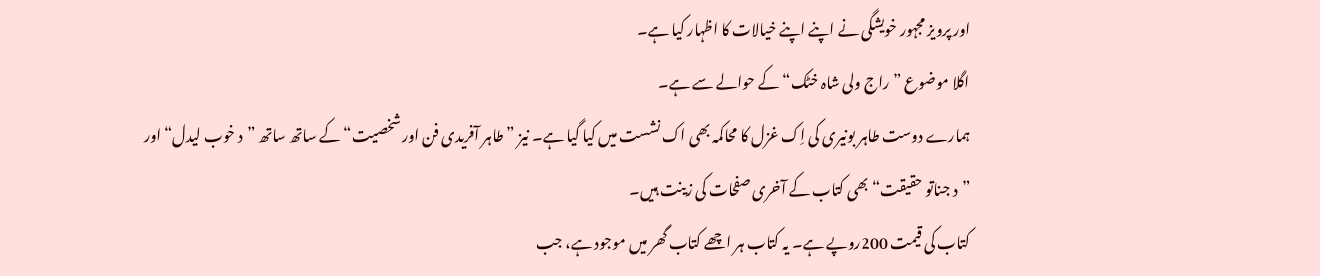اور پرویز مجہور خویشگی نے اپنے اپنے خیالات کا اظہار کیا ہے۔
اگلا موضوع ”راج ولی شاہ خٹک“ کے حوالے سے ہے۔
ہمارے دوست طاہر بونیری کی اِک غزل کا محاکمہ بھی اک نشست میں کیا گیا ہے۔ نیز ”طاہر آفریدی فن اور شخصیت“ کے ساتھ ساتھ ”د خوب لیدل“ اور ”د جناتو حقیقت“ بھی کتاب کے آخری صفحات کی زینت ہیں۔
کتاب کی قیمت 200روپے ہے۔ یہ کتاب ہر اچھے کتاب گھر میں موجود ہے، جب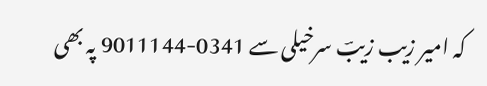کہ امیر زیب زیبؔ سرخیلی سے 0341-9011144 پہ بھی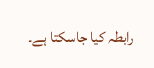رابطہ کیا جاسکتا ہے۔